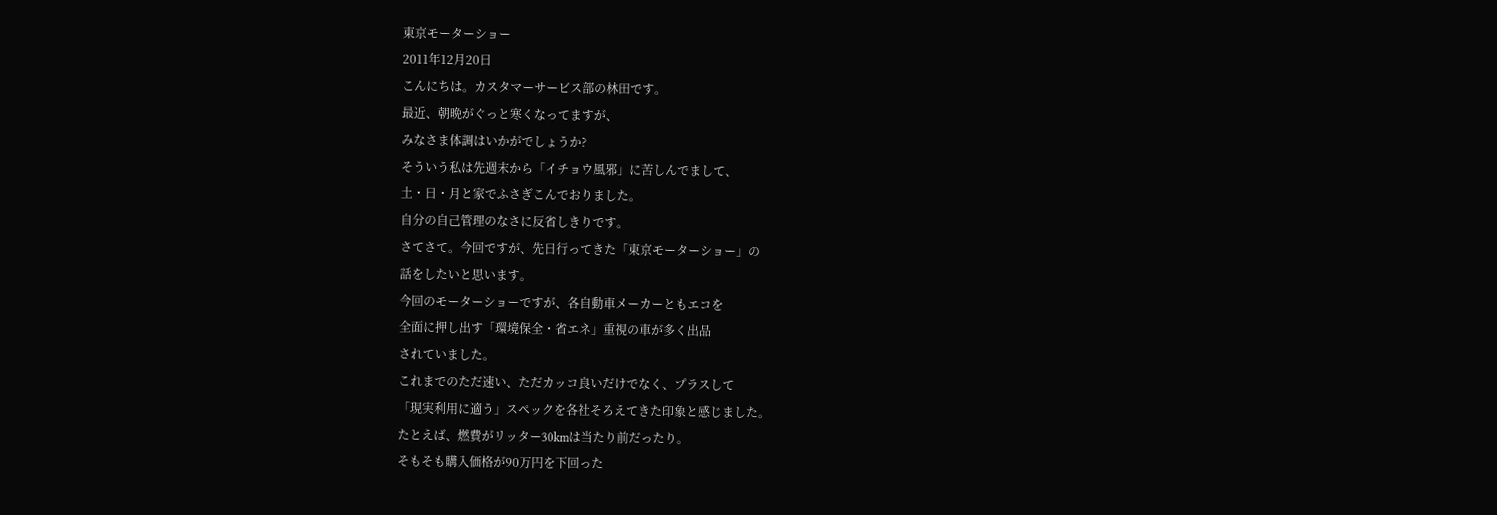東京モーターショー
2011年12月20日
こんにちは。カスタマーサービス部の林田です。
最近、朝晩がぐっと寒くなってますが、
みなさま体調はいかがでしょうか?
そういう私は先週末から「イチョウ風邪」に苦しんでまして、
土・日・月と家でふさぎこんでおりました。
自分の自己管理のなさに反省しきりです。
さてさて。今回ですが、先日行ってきた「東京モーターショー」の
話をしたいと思います。
今回のモーターショーですが、各自動車メーカーともエコを
全面に押し出す「環境保全・省エネ」重視の車が多く出品
されていました。
これまでのただ速い、ただカッコ良いだけでなく、プラスして
「現実利用に適う」スペックを各社そろえてきた印象と感じました。
たとえば、燃費がリッター30kmは当たり前だったり。
そもそも購入価格が90万円を下回った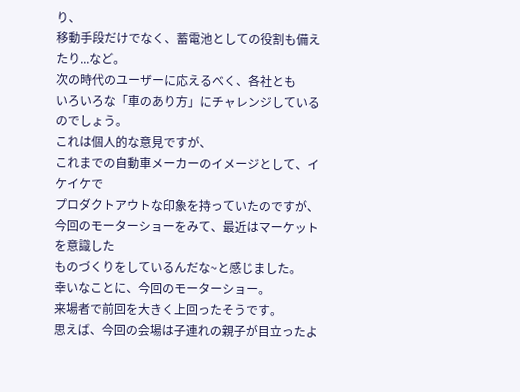り、
移動手段だけでなく、蓄電池としての役割も備えたり...など。
次の時代のユーザーに応えるべく、各社とも
いろいろな「車のあり方」にチャレンジしているのでしょう。
これは個人的な意見ですが、
これまでの自動車メーカーのイメージとして、イケイケで
プロダクトアウトな印象を持っていたのですが、
今回のモーターショーをみて、最近はマーケットを意識した
ものづくりをしているんだな~と感じました。
幸いなことに、今回のモーターショー。
来場者で前回を大きく上回ったそうです。
思えば、今回の会場は子連れの親子が目立ったよ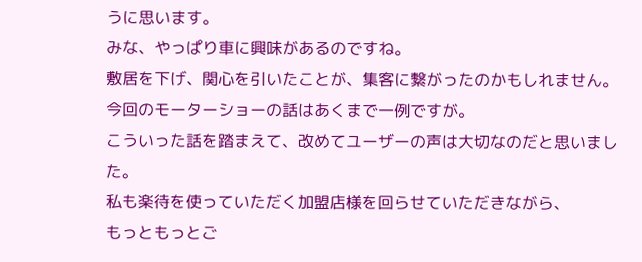うに思います。
みな、やっぱり車に興味があるのですね。
敷居を下げ、関心を引いたことが、集客に繋がったのかもしれません。
今回のモーターショーの話はあくまで一例ですが。
こういった話を踏まえて、改めてユーザーの声は大切なのだと思いました。
私も楽待を使っていただく加盟店様を回らせていただきながら、
もっともっとご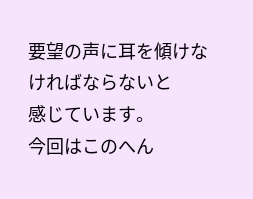要望の声に耳を傾けなければならないと
感じています。
今回はこのへん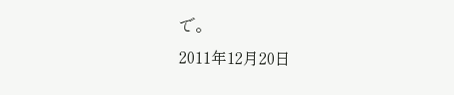で。
2011年12月20日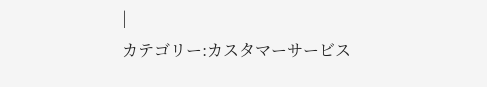|
カテゴリー:カスタマーサービス